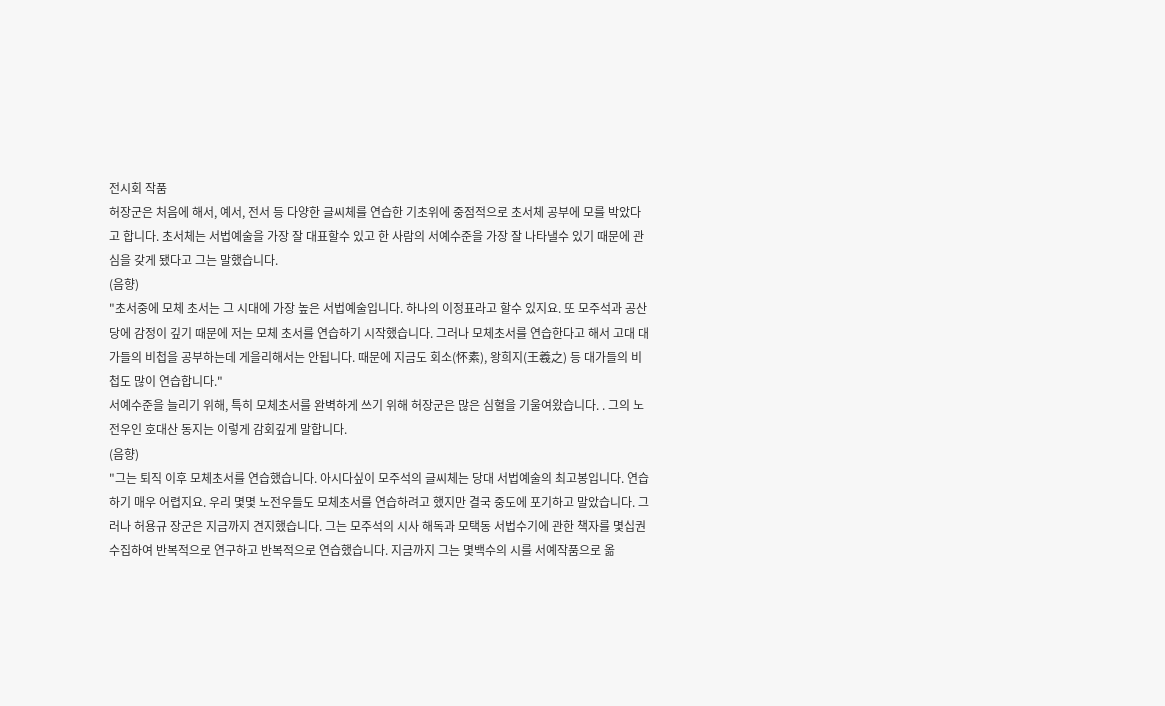전시회 작품
허장군은 처음에 해서, 예서, 전서 등 다양한 글씨체를 연습한 기초위에 중점적으로 초서체 공부에 모를 박았다고 합니다. 초서체는 서법예술을 가장 잘 대표할수 있고 한 사람의 서예수준을 가장 잘 나타낼수 있기 때문에 관심을 갖게 됐다고 그는 말했습니다.
(음향)
"초서중에 모체 초서는 그 시대에 가장 높은 서법예술입니다. 하나의 이정표라고 할수 있지요. 또 모주석과 공산당에 감정이 깊기 때문에 저는 모체 초서를 연습하기 시작했습니다. 그러나 모체초서를 연습한다고 해서 고대 대가들의 비첩을 공부하는데 게을리해서는 안됩니다. 때문에 지금도 회소(怀素), 왕희지(王羲之) 등 대가들의 비첩도 많이 연습합니다."
서예수준을 늘리기 위해, 특히 모체초서를 완벽하게 쓰기 위해 허장군은 많은 심혈을 기울여왔습니다. . 그의 노전우인 호대산 동지는 이렇게 감회깊게 말합니다.
(음향)
"그는 퇴직 이후 모체초서를 연습했습니다. 아시다싶이 모주석의 글씨체는 당대 서법예술의 최고봉입니다. 연습하기 매우 어렵지요. 우리 몇몇 노전우들도 모체초서를 연습하려고 했지만 결국 중도에 포기하고 말았습니다. 그러나 허용규 장군은 지금까지 견지했습니다. 그는 모주석의 시사 해독과 모택동 서법수기에 관한 책자를 몇십권 수집하여 반복적으로 연구하고 반복적으로 연습했습니다. 지금까지 그는 몇백수의 시를 서예작품으로 옮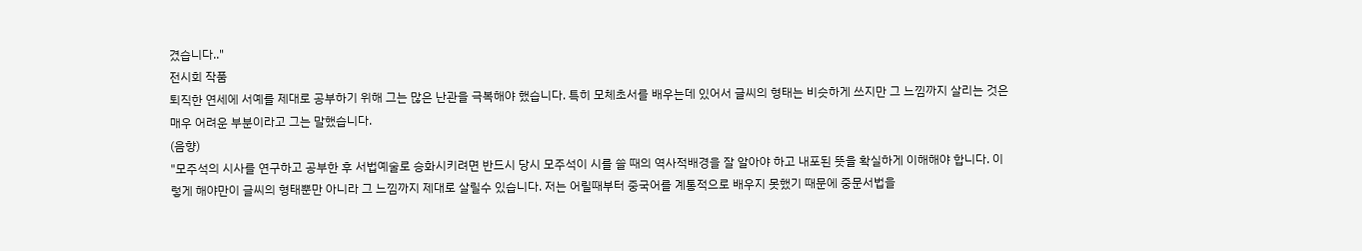겼습니다.."
전시회 작품
퇴직한 연세에 서예를 제대로 공부하기 위해 그는 많은 난관을 극복해야 했습니다. 특히 모체초서를 배우는데 있어서 글씨의 형태는 비슷하게 쓰지만 그 느낌까지 살리는 것은 매우 어려운 부분이라고 그는 말했습니다.
(음향)
"모주석의 시사를 연구하고 공부한 후 서법예술로 승화시키려면 반드시 당시 모주석이 시를 쓸 때의 역사적배경을 잘 알아야 하고 내포된 뜻을 확실하게 이해해야 합니다. 이렇게 해야만이 글씨의 형태뿐만 아니라 그 느낌까지 제대로 살릴수 있습니다. 저는 어릴때부터 중국어를 계통적으로 배우지 못했기 때문에 중문서법을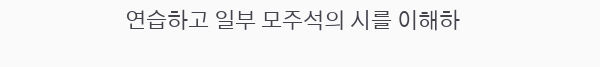연습하고 일부 모주석의 시를 이해하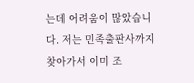는데 어려움이 많았습니다. 저는 민족출판사까지 찾아가서 이미 조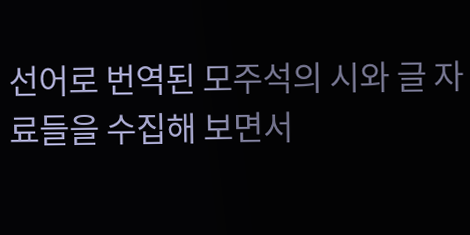선어로 번역된 모주석의 시와 글 자료들을 수집해 보면서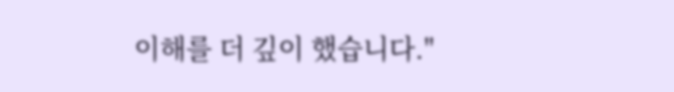이해를 더 깊이 했습니다."